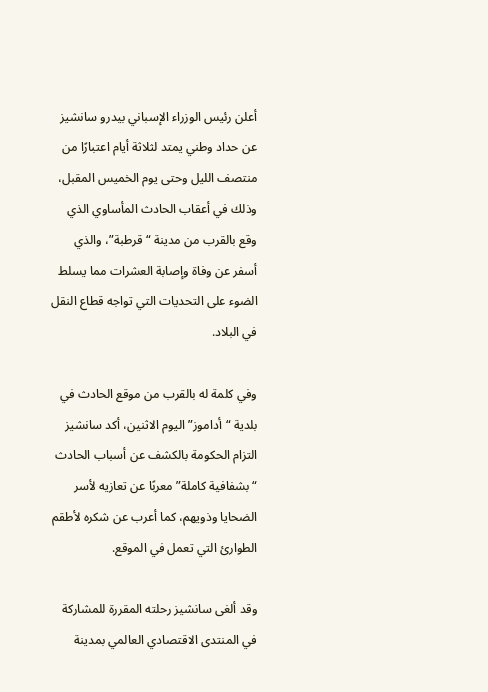أعلن رئيس الوزراء الإسباني بيدرو سانشيز عن حداد وطني يمتد لثلاثة أيام اعتبارًا من منتصف الليل وحتى يوم الخميس المقبل، وذلك في أعقاب الحادث المأساوي الذي وقع بالقرب من مدينة “قرطبة”، والذي أسفر عن وفاة وإصابة العشرات مما يسلط الضوء على التحديات التي تواجه قطاع النقل في البلاد.

وفي كلمة له بالقرب من موقع الحادث في بلدية “أداموز” اليوم الاثنين، أكد سانشيز التزام الحكومة بالكشف عن أسباب الحادث “بشفافية كاملة” معربًا عن تعازيه لأسر الضحايا وذويهم، كما أعرب عن شكره لأطقم الطوارئ التي تعمل في الموقع.

وقد ألغى سانشيز رحلته المقررة للمشاركة في المنتدى الاقتصادي العالمي بمدينة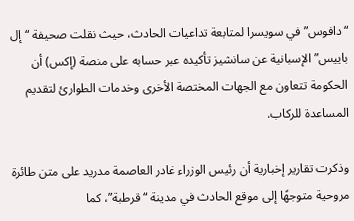“دافوس” في سويسرا لمتابعة تداعيات الحادث، حيث نقلت صحيفة “إل باييس” الإسبانية عن سانشيز تأكيده عبر حسابه على منصة (إكس) أن الحكومة تتعاون مع الجهات المختصة الأخرى وخدمات الطوارئ لتقديم المساعدة للركاب.

وذكرت تقارير إخبارية أن رئيس الوزراء غادر العاصمة مدريد على متن طائرة مروحية متوجهًا إلى موقع الحادث في مدينة “قرطبة”، كما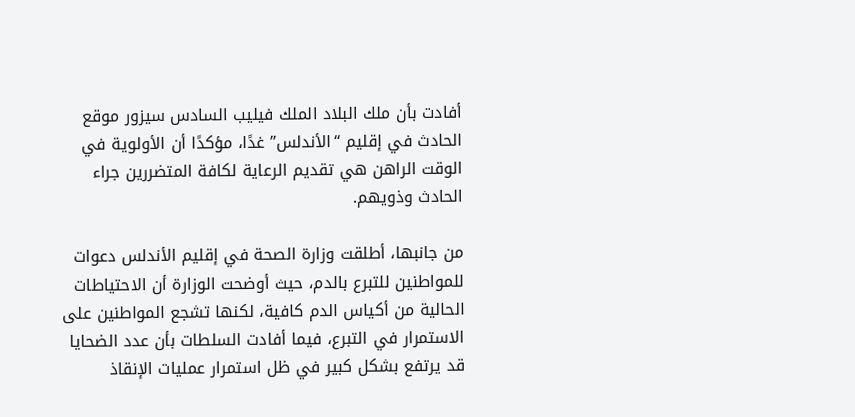أفادت بأن ملك البلاد الملك فيليب السادس سيزور موقع الحادث في إقليم “الأندلس” غدًا، مؤكدًا أن الأولوية في الوقت الراهن هي تقديم الرعاية لكافة المتضررين جراء الحادث وذويهم.

من جانبها، أطلقت وزارة الصحة في إقليم الأندلس دعوات للمواطنين للتبرع بالدم، حيث أوضحت الوزارة أن الاحتياطات الحالية من أكياس الدم كافية، لكنها تشجع المواطنين على الاستمرار في التبرع، فيما أفادت السلطات بأن عدد الضحايا قد يرتفع بشكل كبير في ظل استمرار عمليات الإنقاذ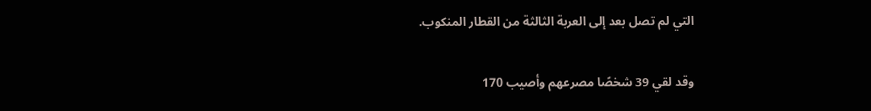التي لم تصل بعد إلى العربة الثالثة من القطار المنكوب.

وقد لقي 39 شخصًا مصرعهم وأصيب 170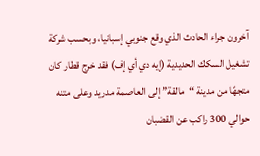آخرون جراء الحادث الذي وقع جنوبي إسبانيا، وبحسب شركة تشغيل السكك الحديدية (إيه دي أي إف) فقد خرج قطار كان متجهًا من مدينة “مالقة” إلى العاصمة مدريد وعلى متنه حوالي 300 راكب عن القضبان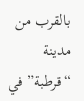بالقرب من مدينة “قرطبة” في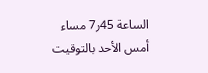الساعة 45ر7 مساء أمس الأحد بالتوقيت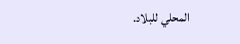المحلي للبلاد.